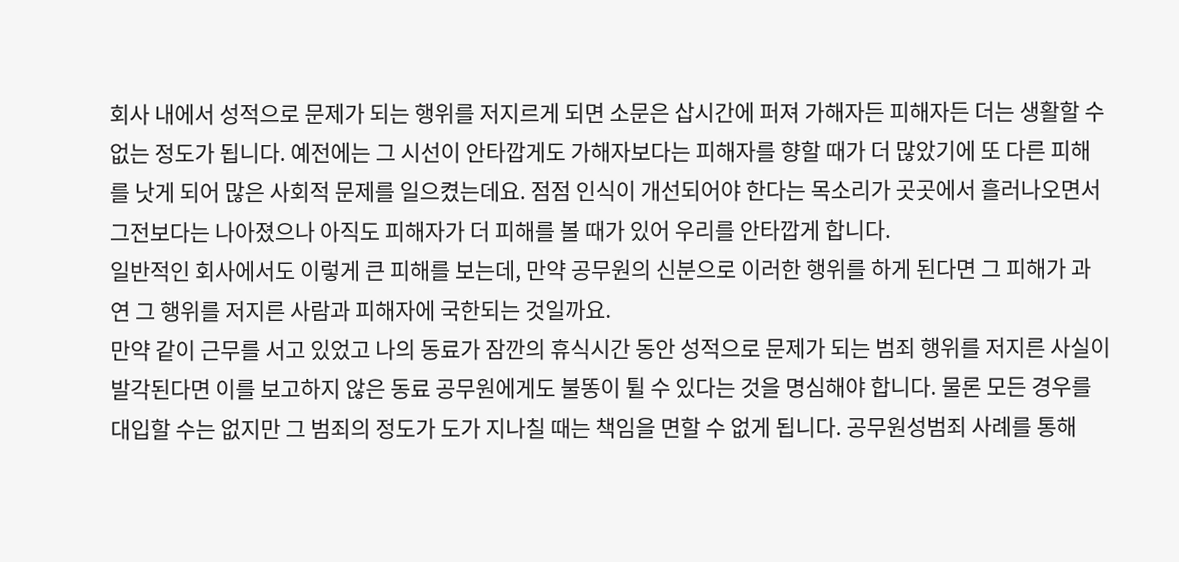회사 내에서 성적으로 문제가 되는 행위를 저지르게 되면 소문은 삽시간에 퍼져 가해자든 피해자든 더는 생활할 수 없는 정도가 됩니다. 예전에는 그 시선이 안타깝게도 가해자보다는 피해자를 향할 때가 더 많았기에 또 다른 피해를 낫게 되어 많은 사회적 문제를 일으켰는데요. 점점 인식이 개선되어야 한다는 목소리가 곳곳에서 흘러나오면서 그전보다는 나아졌으나 아직도 피해자가 더 피해를 볼 때가 있어 우리를 안타깝게 합니다.
일반적인 회사에서도 이렇게 큰 피해를 보는데, 만약 공무원의 신분으로 이러한 행위를 하게 된다면 그 피해가 과연 그 행위를 저지른 사람과 피해자에 국한되는 것일까요.
만약 같이 근무를 서고 있었고 나의 동료가 잠깐의 휴식시간 동안 성적으로 문제가 되는 범죄 행위를 저지른 사실이 발각된다면 이를 보고하지 않은 동료 공무원에게도 불똥이 튈 수 있다는 것을 명심해야 합니다. 물론 모든 경우를 대입할 수는 없지만 그 범죄의 정도가 도가 지나칠 때는 책임을 면할 수 없게 됩니다. 공무원성범죄 사례를 통해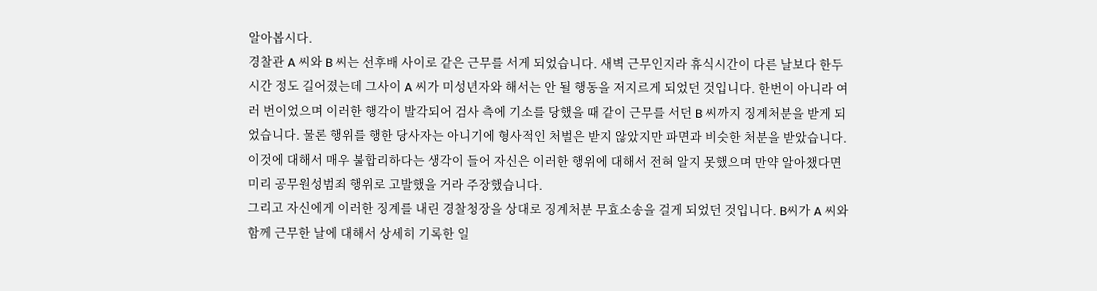알아봅시다.
경찰관 A 씨와 B 씨는 선후배 사이로 같은 근무를 서게 되었습니다. 새벽 근무인지라 휴식시간이 다른 날보다 한두 시간 정도 길어졌는데 그사이 A 씨가 미성년자와 해서는 안 될 행동을 저지르게 되었던 것입니다. 한번이 아니라 여러 번이었으며 이러한 행각이 발각되어 검사 측에 기소를 당했을 때 같이 근무를 서던 B 씨까지 징계처분을 받게 되었습니다. 물론 행위를 행한 당사자는 아니기에 형사적인 처벌은 받지 않았지만 파면과 비슷한 처분을 받았습니다. 이것에 대해서 매우 불합리하다는 생각이 들어 자신은 이러한 행위에 대해서 전혀 알지 못했으며 만약 알아챘다면 미리 공무원성범죄 행위로 고발했을 거라 주장했습니다.
그리고 자신에게 이러한 징계를 내린 경찰청장을 상대로 징계처분 무효소송을 걸게 되었던 것입니다. B씨가 A 씨와 함께 근무한 날에 대해서 상세히 기록한 일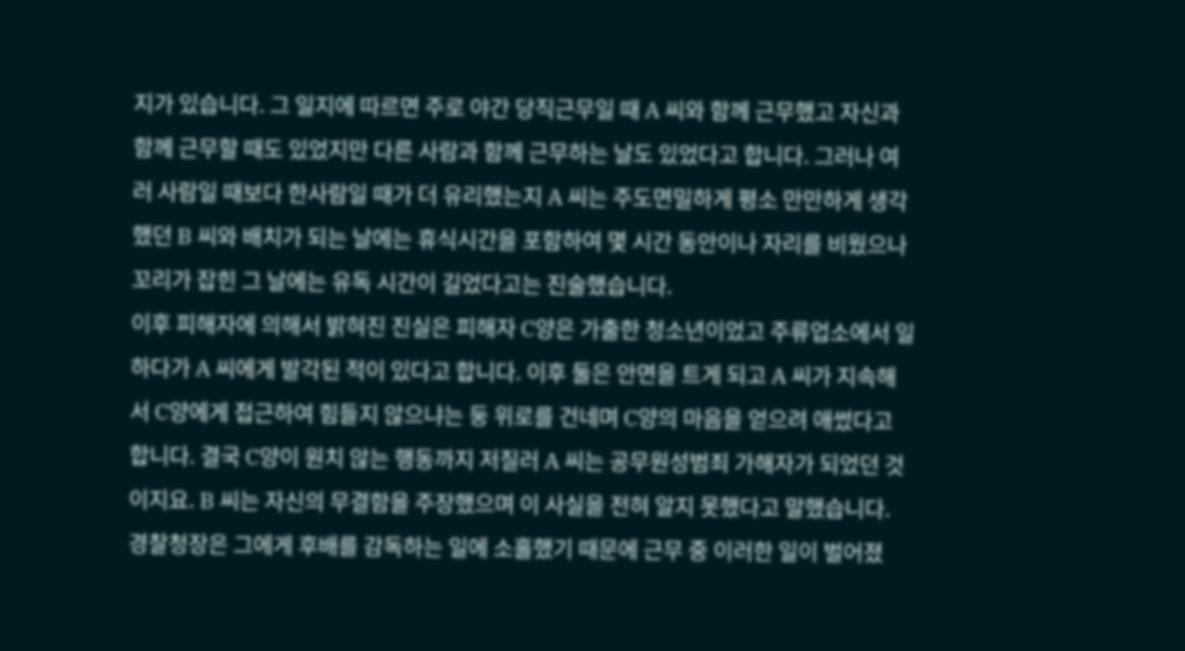지가 있습니다. 그 일지에 따르면 주로 야간 당직근무일 때 A 씨와 함께 근무했고 자신과 함께 근무할 때도 있었지만 다른 사람과 함께 근무하는 날도 있었다고 합니다. 그러나 여러 사람일 때보다 한사람일 때가 더 유리했는지 A 씨는 주도면밀하게 평소 만만하게 생각했던 B 씨와 배치가 되는 날에는 휴식시간을 포함하여 몇 시간 동안이나 자리를 비웠으나 꼬리가 잡힌 그 날에는 유독 시간이 길었다고는 진술했습니다.
이후 피해자에 의해서 밝혀진 진실은 피해자 C양은 가출한 청소년이었고 주류업소에서 일하다가 A 씨에게 발각된 적이 있다고 합니다. 이후 둘은 안면을 트게 되고 A 씨가 지속해서 C양에게 접근하여 힘들지 않으냐는 둥 위로를 건네며 C양의 마음을 얻으려 애썼다고 합니다. 결국 C양이 원치 않는 행동까지 저질러 A 씨는 공무원성범죄 가해자가 되었던 것이지요. B 씨는 자신의 무결함을 주장했으며 이 사실을 전혀 알지 못했다고 말했습니다.
경찰청장은 그에게 후배를 감독하는 일에 소홀했기 때문에 근무 중 이러한 일이 벌어졌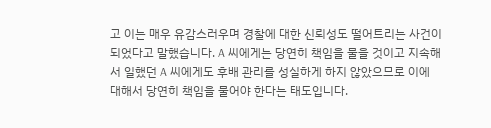고 이는 매우 유감스러우며 경찰에 대한 신뢰성도 떨어트리는 사건이 되었다고 말했습니다. A 씨에게는 당연히 책임을 물을 것이고 지속해서 일했던 A 씨에게도 후배 관리를 성실하게 하지 않았으므로 이에 대해서 당연히 책임을 물어야 한다는 태도입니다.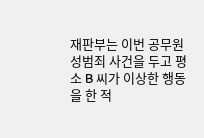재판부는 이번 공무원성범죄 사건을 두고 평소 B 씨가 이상한 행동을 한 적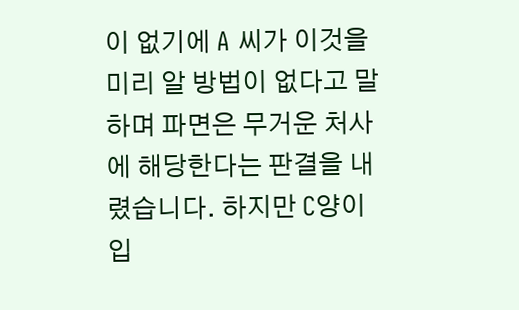이 없기에 A 씨가 이것을 미리 알 방법이 없다고 말하며 파면은 무거운 처사에 해당한다는 판결을 내렸습니다. 하지만 C양이 입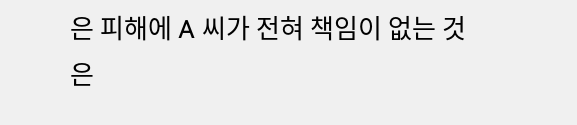은 피해에 A 씨가 전혀 책임이 없는 것은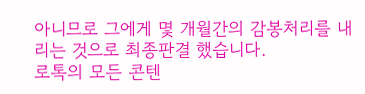아니므로 그에게 몇 개월간의 감봉처리를 내리는 것으로 최종판결 했습니다.
로톡의 모든 콘텐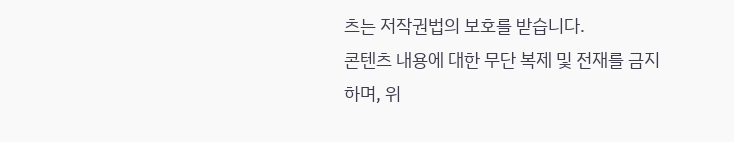츠는 저작권법의 보호를 받습니다.
콘텐츠 내용에 대한 무단 복제 및 전재를 금지하며, 위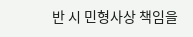반 시 민형사상 책임을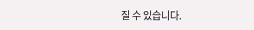질 수 있습니다.